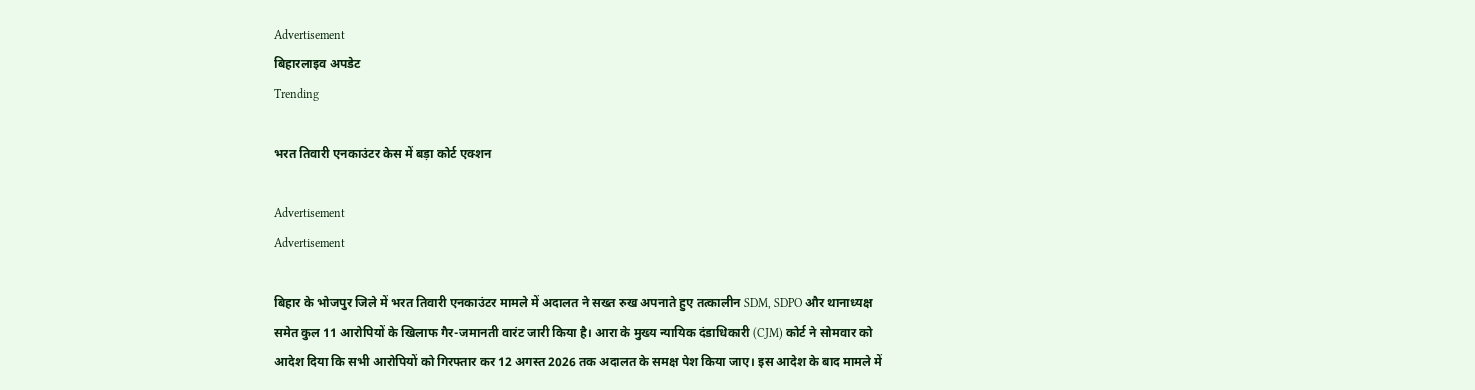Advertisement
बिहारलाइव अपडेट
Trending

भरत तिवारी एनकाउंटर केस में बड़ा कोर्ट एक्शन

Advertisement
Advertisement

बिहार के भोजपुर जिले में भरत तिवारी एनकाउंटर मामले में अदालत ने सख्त रुख अपनाते हुए तत्कालीन SDM, SDPO और थानाध्यक्ष समेत कुल 11 आरोपियों के खिलाफ गैर-जमानती वारंट जारी किया है। आरा के मुख्य न्यायिक दंडाधिकारी (CJM) कोर्ट ने सोमवार को आदेश दिया कि सभी आरोपियों को गिरफ्तार कर 12 अगस्त 2026 तक अदालत के समक्ष पेश किया जाए। इस आदेश के बाद मामले में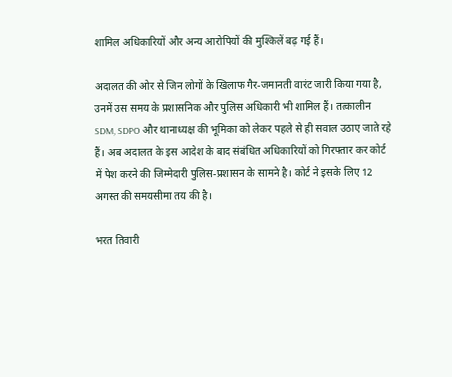शामिल अधिकारियों और अन्य आरोपियों की मुश्किलें बढ़ गई हैं।

अदालत की ओर से जिन लोगों के खिलाफ गैर-जमानती वारंट जारी किया गया है, उनमें उस समय के प्रशासनिक और पुलिस अधिकारी भी शामिल हैं। तत्कालीन SDM, SDPO और थानाध्यक्ष की भूमिका को लेकर पहले से ही सवाल उठाए जाते रहे हैं। अब अदालत के इस आदेश के बाद संबंधित अधिकारियों को गिरफ्तार कर कोर्ट में पेश करने की जिम्मेदारी पुलिस-प्रशासन के सामने है। कोर्ट ने इसके लिए 12 अगस्त की समयसीमा तय की है।

भरत तिवारी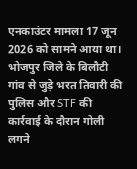एनकाउंटर मामला 17 जून 2026 को सामने आया था। भोजपुर जिले के बिलौटी गांव से जुड़े भरत तिवारी की पुलिस और STF की कार्रवाई के दौरान गोली लगने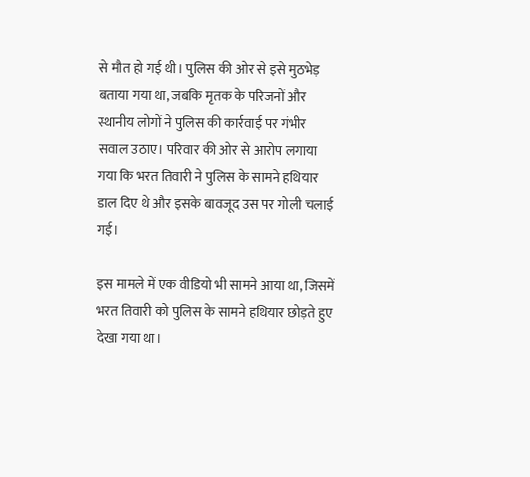से मौत हो गई थी। पुलिस की ओर से इसे मुठभेड़ बताया गया था, जबकि मृतक के परिजनों और स्थानीय लोगों ने पुलिस की कार्रवाई पर गंभीर सवाल उठाए। परिवार की ओर से आरोप लगाया गया कि भरत तिवारी ने पुलिस के सामने हथियार डाल दिए थे और इसके बावजूद उस पर गोली चलाई गई।

इस मामले में एक वीडियो भी सामने आया था, जिसमें भरत तिवारी को पुलिस के सामने हथियार छोड़ते हुए देखा गया था।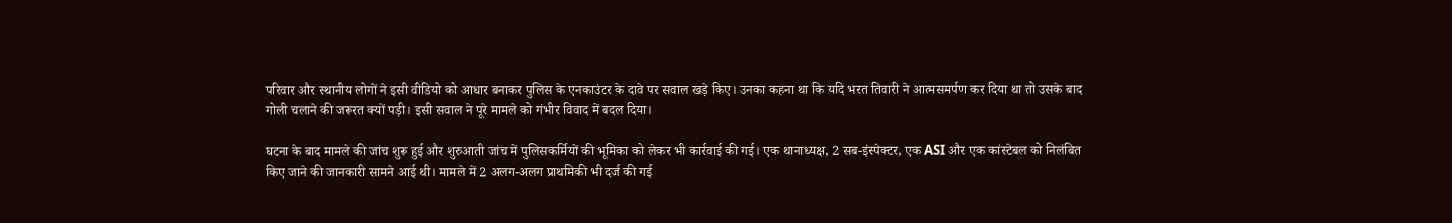परिवार और स्थानीय लोगों ने इसी वीडियो को आधार बनाकर पुलिस के एनकाउंटर के दावे पर सवाल खड़े किए। उनका कहना था कि यदि भरत तिवारी ने आत्मसमर्पण कर दिया था तो उसके बाद गोली चलाने की जरूरत क्यों पड़ी। इसी सवाल ने पूरे मामले को गंभीर विवाद में बदल दिया।

घटना के बाद मामले की जांच शुरू हुई और शुरुआती जांच में पुलिसकर्मियों की भूमिका को लेकर भी कार्रवाई की गई। एक थानाध्यक्ष, 2 सब-इंस्पेक्टर, एक ASI और एक कांस्टेबल को निलंबित किए जाने की जानकारी सामने आई थी। मामले में 2 अलग-अलग प्राथमिकी भी दर्ज की गई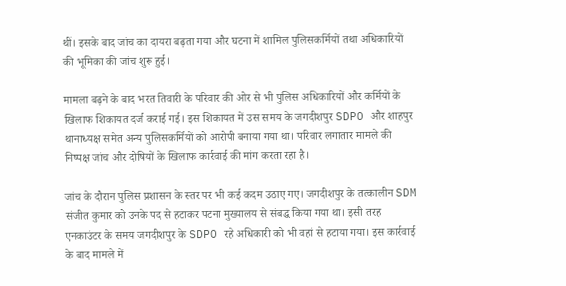थीं। इसके बाद जांच का दायरा बढ़ता गया और घटना में शामिल पुलिसकर्मियों तथा अधिकारियों की भूमिका की जांच शुरू हुई।

मामला बढ़ने के बाद भरत तिवारी के परिवार की ओर से भी पुलिस अधिकारियों और कर्मियों के खिलाफ शिकायत दर्ज कराई गई। इस शिकायत में उस समय के जगदीशपुर SDPO और शाहपुर थानाध्यक्ष समेत अन्य पुलिसकर्मियों को आरोपी बनाया गया था। परिवार लगातार मामले की निष्पक्ष जांच और दोषियों के खिलाफ कार्रवाई की मांग करता रहा है।

जांच के दौरान पुलिस प्रशासन के स्तर पर भी कई कदम उठाए गए। जगदीशपुर के तत्कालीन SDM संजीत कुमार को उनके पद से हटाकर पटना मुख्यालय से संबद्ध किया गया था। इसी तरह एनकाउंटर के समय जगदीशपुर के SDPO रहे अधिकारी को भी वहां से हटाया गया। इस कार्रवाई के बाद मामले में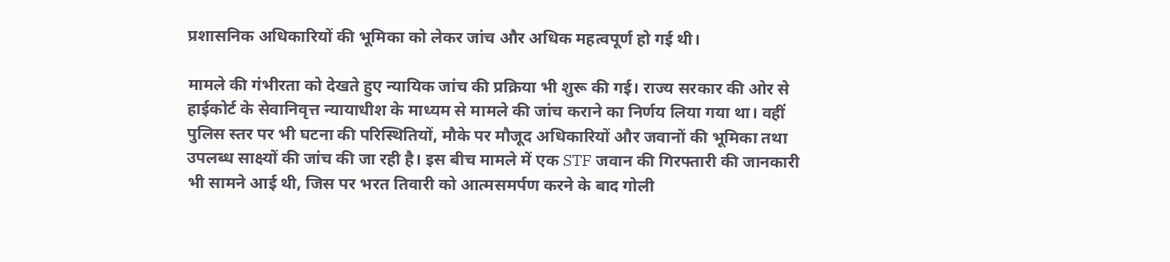प्रशासनिक अधिकारियों की भूमिका को लेकर जांच और अधिक महत्वपूर्ण हो गई थी।

मामले की गंभीरता को देखते हुए न्यायिक जांच की प्रक्रिया भी शुरू की गई। राज्य सरकार की ओर से हाईकोर्ट के सेवानिवृत्त न्यायाधीश के माध्यम से मामले की जांच कराने का निर्णय लिया गया था। वहीं पुलिस स्तर पर भी घटना की परिस्थितियों, मौके पर मौजूद अधिकारियों और जवानों की भूमिका तथा उपलब्ध साक्ष्यों की जांच की जा रही है। इस बीच मामले में एक STF जवान की गिरफ्तारी की जानकारी भी सामने आई थी, जिस पर भरत तिवारी को आत्मसमर्पण करने के बाद गोली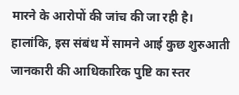मारने के आरोपों की जांच की जा रही है। हालांकि, इस संबंध में सामने आई कुछ शुरुआती जानकारी की आधिकारिक पुष्टि का स्तर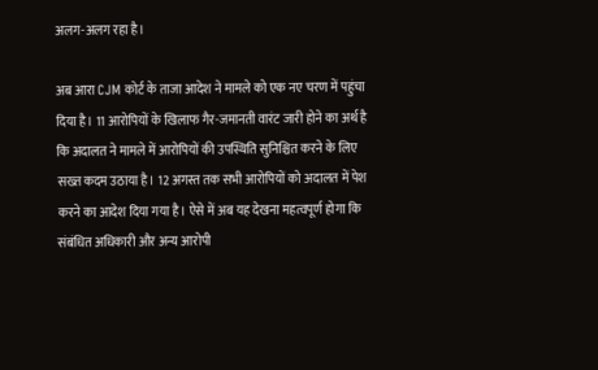अलग-अलग रहा है।

अब आरा CJM कोर्ट के ताजा आदेश ने मामले को एक नए चरण में पहुंचा दिया है। 11 आरोपियों के खिलाफ गैर-जमानती वारंट जारी होने का अर्थ है कि अदालत ने मामले में आरोपियों की उपस्थिति सुनिश्चित करने के लिए सख्त कदम उठाया है। 12 अगस्त तक सभी आरोपियों को अदालत में पेश करने का आदेश दिया गया है। ऐसे में अब यह देखना महत्वपूर्ण होगा कि संबंधित अधिकारी और अन्य आरोपी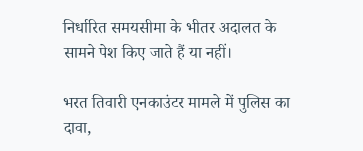निर्धारित समयसीमा के भीतर अदालत के सामने पेश किए जाते हैं या नहीं।

भरत तिवारी एनकाउंटर मामले में पुलिस का दावा,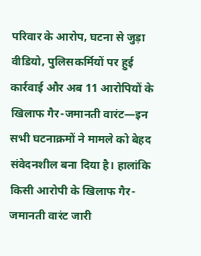परिवार के आरोप, घटना से जुड़ा वीडियो, पुलिसकर्मियों पर हुई कार्रवाई और अब 11 आरोपियों के खिलाफ गैर-जमानती वारंट—इन सभी घटनाक्रमों ने मामले को बेहद संवेदनशील बना दिया है। हालांकि किसी आरोपी के खिलाफ गैर-जमानती वारंट जारी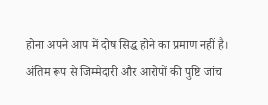होना अपने आप में दोष सिद्ध होने का प्रमाण नहीं है। अंतिम रूप से जिम्मेदारी और आरोपों की पुष्टि जांच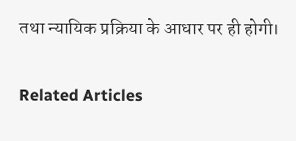तथा न्यायिक प्रक्रिया के आधार पर ही होगी।

Related Articles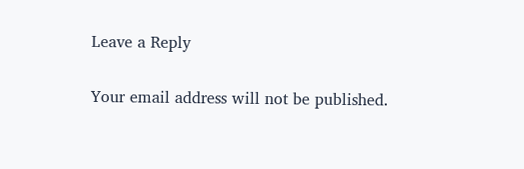Leave a Reply

Your email address will not be published.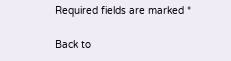Required fields are marked *

Back to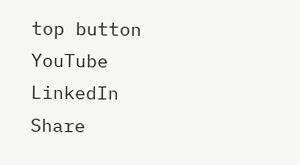top button
YouTube
LinkedIn
Share